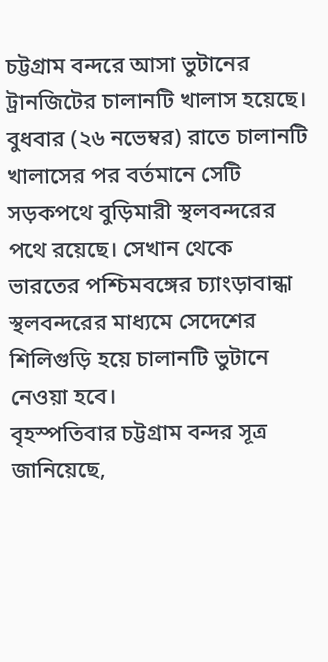চট্টগ্রাম বন্দরে আসা ভুটানের ট্রানজিটের চালানটি খালাস হয়েছে। বুধবার (২৬ নভেম্বর) রাতে চালানটি খালাসের পর বর্তমানে সেটি সড়কপথে বুড়িমারী স্থলবন্দরের পথে রয়েছে। সেখান থেকে ভারতের পশ্চিমবঙ্গের চ্যাংড়াবান্ধা স্থলবন্দরের মাধ্যমে সেদেশের শিলিগুড়ি হয়ে চালানটি ভুটানে নেওয়া হবে।
বৃহস্পতিবার চট্টগ্রাম বন্দর সূত্র জানিয়েছে,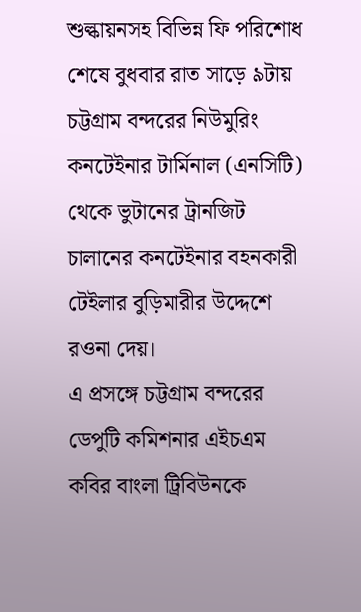শুল্কায়নসহ বিভিন্ন ফি পরিশোধ শেষে বুধবার রাত সাড়ে ৯টায় চট্টগ্রাম বন্দরের নিউমুরিং কনটেইনার টার্মিনাল (এনসিটি) থেকে ভুটানের ট্রানজিট চালানের কনটেইনার বহনকারী টেইলার বুড়িমারীর উদ্দেশে রওনা দেয়।
এ প্রসঙ্গে চট্টগ্রাম বন্দরের ডেপুটি কমিশনার এইচএম কবির বাংলা ট্রিবিউনকে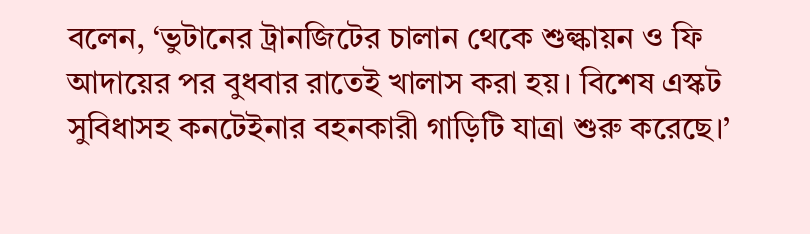বলেন, ‘ভুটানের ট্রানজিটের চালান থেকে শুল্কায়ন ও ফি আদায়ের পর বুধবার রাতেই খালাস করা হয়। বিশেষ এস্কট সুবিধাসহ কনটেইনার বহনকারী গাড়িটি যাত্রা শুরু করেছে।’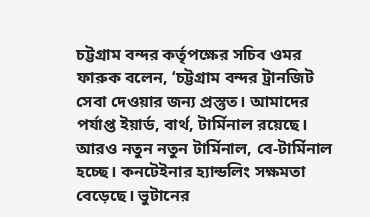চট্টগ্রাম বন্দর কর্তৃপক্ষের সচিব ওমর ফারুক বলেন, ‘চট্টগ্রাম বন্দর ট্রানজিট সেবা দেওয়ার জন্য প্রস্তুত। আমাদের পর্যাপ্ত ইয়ার্ড, বার্থ, টার্মিনাল রয়েছে। আরও নতুন নতুন টার্মিনাল, বে-টার্মিনাল হচ্ছে। কনটেইনার হ্যান্ডলিং সক্ষমতা বেড়েছে। ভুটানের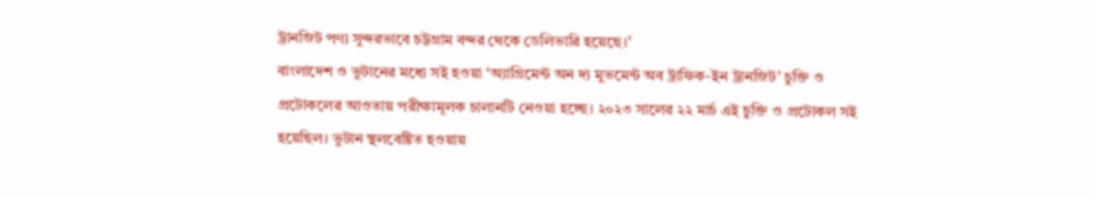ট্রানজিট পণ্য সুন্দরভাবে চট্টগ্রাম বন্দর থেকে ডেলিভারি হয়েছে।’
বাংলাদেশ ও ভুটানের মধ্যে সই হওয়া ‘অ্যাগ্রিমেন্ট অন দ্য মুভমেন্ট অব ট্রাফিক-ইন ট্রানজিট’ চুক্তি ও প্রটোকলের আওতায় পরীক্ষামূলক চালানটি নেওয়া হচ্ছে। ২০২৩ সালের ২২ মার্চ এই চুক্তি ও প্রটোকল সই হয়েছিল। ভুটান স্থলবেষ্টিত হওয়ায়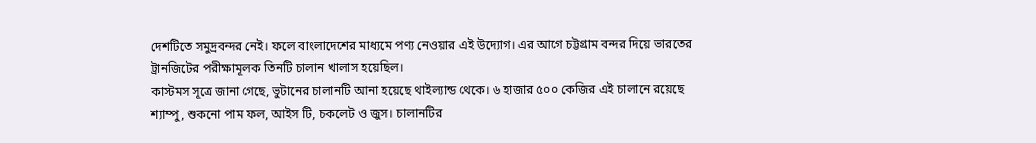দেশটিতে সমুদ্রবন্দর নেই। ফলে বাংলাদেশের মাধ্যমে পণ্য নেওয়ার এই উদ্যোগ। এর আগে চট্টগ্রাম বন্দর দিয়ে ভারতের ট্রানজিটের পরীক্ষামূলক তিনটি চালান খালাস হয়েছিল।
কাস্টমস সূত্রে জানা গেছে, ভুটানের চালানটি আনা হয়েছে থাইল্যান্ড থেকে। ৬ হাজার ৫০০ কেজির এই চালানে রয়েছে শ্যাম্পু, শুকনো পাম ফল, আইস টি, চকলেট ও জুস। চালানটির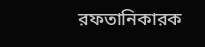রফতানিকারক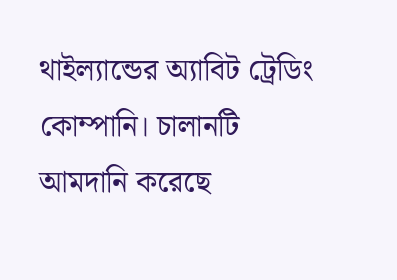থাইল্যান্ডের অ্যাবিট ট্রেডিং কোম্পানি। চালানটি আমদানি করেছে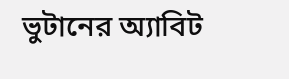ভুটানের অ্যাবিট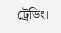ট্রেডিং।